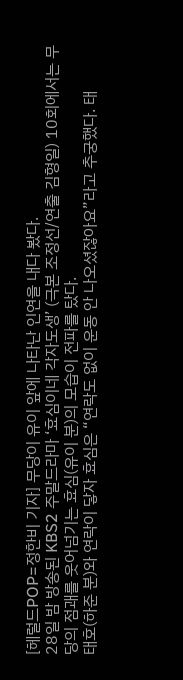[헤럴드POP=정한비 기자] 무당이 유이 앞에 나타난 인연을 내다 봤다.
28일 밤 방송된 KBS2 주말드라마 ‘효심이네 각자도생’ (극본 조정선/연출 김형일) 10회에서는 무당의 점괘를 웃어넘기는 효심(유이 분)의 모습이 전파를 탔다.
태호(하준 분)와 연락이 닿자 효심은 “연락도 없이 운동 안 나오셨잖아요”라고 추궁했다. 태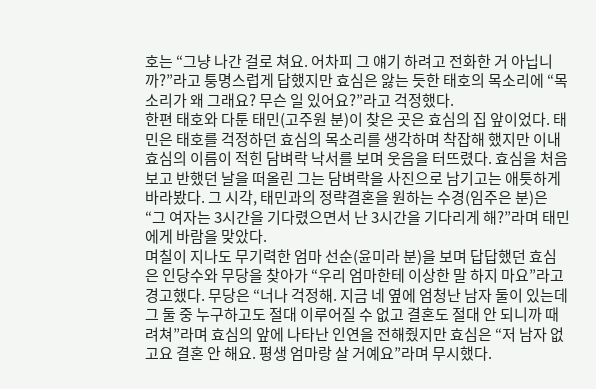호는 “그냥 나간 걸로 쳐요. 어차피 그 얘기 하려고 전화한 거 아닙니까?”라고 퉁명스럽게 답했지만 효심은 앓는 듯한 태호의 목소리에 “목소리가 왜 그래요? 무슨 일 있어요?”라고 걱정했다.
한편 태호와 다툰 태민(고주원 분)이 찾은 곳은 효심의 집 앞이었다. 태민은 태호를 걱정하던 효심의 목소리를 생각하며 착잡해 했지만 이내 효심의 이름이 적힌 담벼락 낙서를 보며 웃음을 터뜨렸다. 효심을 처음 보고 반했던 날을 떠올린 그는 담벼락을 사진으로 남기고는 애틋하게 바라봤다. 그 시각, 태민과의 정략결혼을 원하는 수경(임주은 분)은 “그 여자는 3시간을 기다렸으면서 난 3시간을 기다리게 해?”라며 태민에게 바람을 맞았다.
며칠이 지나도 무기력한 엄마 선순(윤미라 분)을 보며 답답했던 효심은 인당수와 무당을 찾아가 “우리 엄마한테 이상한 말 하지 마요”라고 경고했다. 무당은 “너나 걱정해. 지금 네 옆에 엄청난 남자 둘이 있는데 그 둘 중 누구하고도 절대 이루어질 수 없고 결혼도 절대 안 되니까 때려쳐”라며 효심의 앞에 나타난 인연을 전해줬지만 효심은 “저 남자 없고요 결혼 안 해요. 평생 엄마랑 살 거예요”라며 무시했다.